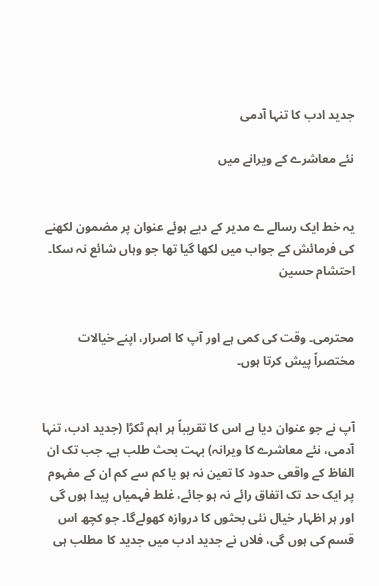جدید ادب کا تنہا آدمی

نئے معاشرے کے ویرانے میں


یہ خط ایک رسالے ے مدیر کے دیے ہوئے عنوان پر مضمون لکھنے کی فرمائش کے جواب میں لکھا گیا تھا جو وہاں شائع نہ سکا۔ احتشام حسین


محترمی۔ وقت کی کمی ہے اور آپ کا اصرار، اپنے خیالات مختصراً پیش کرتا ہوں۔


آپ نے جو عنوان دیا ہے اس کا تقریباً ہر اہم ٹکڑا (جدید ادب، تنہا آدمی، نئے معاشرے کا ویرانہ) بہت بحث طلب ہے۔ جب تک ان الفاظ کے واقعی حدود کا تعین نہ ہو یا کم سے کم ان کے مفہوم پر ایک حد تک اتفاق رائے نہ ہو جائے، غلط فہمیاں پیدا ہوں گی اور ہر اظہار خیال نئی بحثوں کا دروازہ کھولےگا۔ جو کچھ اس قسم کی ہوں گی، فلاں نے جدید ادب میں جدید کا مطلب ہی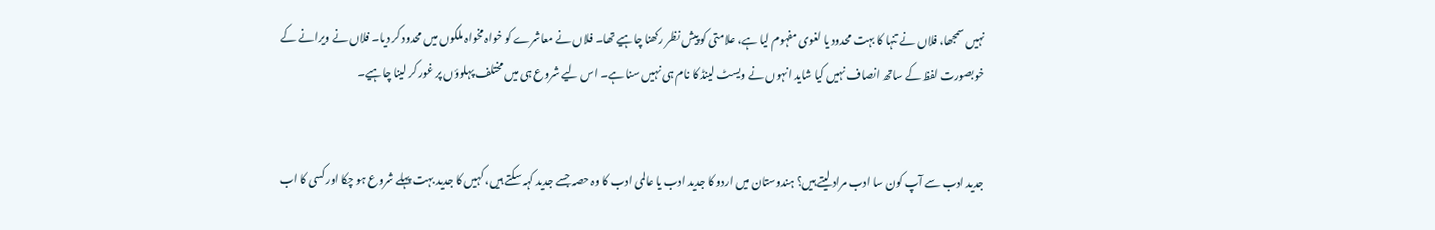نہیں سمجھا، فلاں نے تنہا کا بہت محدود یا لغوی مفہوم لیا ہے، علامتی کو پیش نظر رکھنا چاہیے تھا۔ فلاں نے معاشرے کو خواہ مخواہ ملکوں میں محدود کر دیا۔ فلاں نے ویرانے کے خوبصورت لفظ کے ساتھ انصاف نہیں کیا شاید انہوں نے ویسٹ لینڈ کا نام ہی نہیں سنا ہے۔ اس لیے شروع ہی میں مختلف پہلوؤں پر غور کر لینا چاہیے۔


جدید ادب سے آپ کون سا ادب مراد لیتے ہیں؟ ہندوستان میں اردو کا جدید ادب یا عالمی ادب کا وہ حصہ جسے جدید کہہ سکتے ہیں، کہیں کا جدید بہت پہلے شروع ہو چکا اور کسی کا اب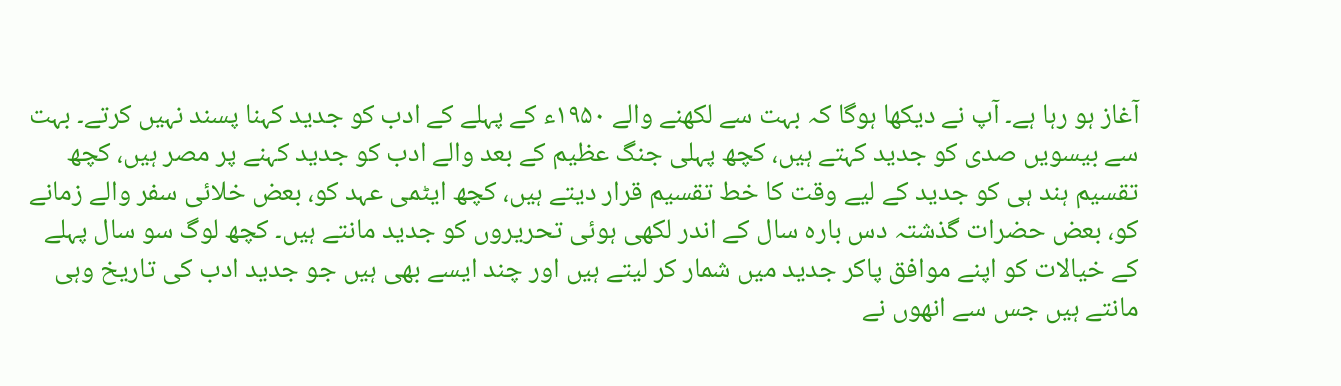آغاز ہو رہا ہے۔ آپ نے دیکھا ہوگا کہ بہت سے لکھنے والے ۱۹۵۰ء کے پہلے کے ادب کو جدید کہنا پسند نہیں کرتے۔ بہت سے بیسویں صدی کو جدید کہتے ہیں، کچھ پہلی جنگ عظیم کے بعد والے ادب کو جدید کہنے پر مصر ہیں، کچھ تقسیم ہند ہی کو جدید کے لیے وقت کا خط تقسیم قرار دیتے ہیں، کچھ ایٹمی عہد کو، بعض خلائی سفر والے زمانے کو، بعض حضرات گذشتہ دس بارہ سال کے اندر لکھی ہوئی تحریروں کو جدید مانتے ہیں۔ کچھ لوگ سو سال پہلے کے خیالات کو اپنے موافق پاکر جدید میں شمار کر لیتے ہیں اور چند ایسے بھی ہیں جو جدید ادب کی تاریخ وہی مانتے ہیں جس سے انھوں نے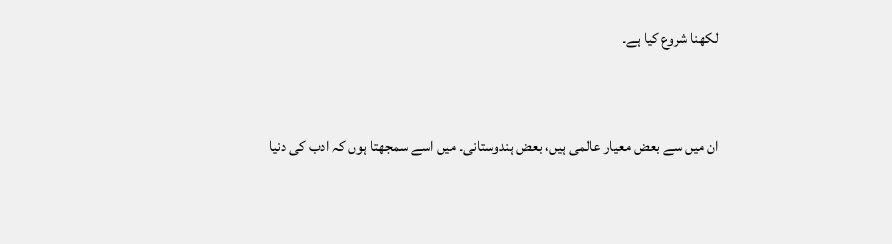لکھنا شروع کیا ہے۔


ان میں سے بعض معیار عالمی ہیں، بعض ہندوستانی۔ میں اسے سمجھتا ہوں کہ ادب کی دنیا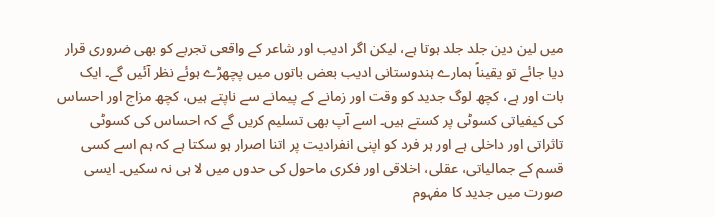میں لین دین جلد جلد ہوتا ہے، لیکن اگر ادیب اور شاعر کے واقعی تجربے کو بھی ضروری قرار دیا جائے تو یقیناً ہمارے ہندوستانی ادیب بعض باتوں میں پچھڑے ہوئے نظر آئیں گے۔ ایک بات اور ہے، کچھ لوگ جدید کو وقت اور زمانے کے پیمانے سے ناپتے ہیں، کچھ مزاج اور احساس کی کیفیاتی کسوٹی پر کستے ہیں۔ اسے آپ بھی تسلیم کریں گے کہ احساس کی کسوٹی تاثراتی اور داخلی ہے اور ہر فرد کو اپنی انفرادیت پر اتنا اصرار ہو سکتا ہے کہ ہم اسے کسی قسم کے جمالیاتی، عقلی، اخلاقی اور فکری ماحول کی حدوں میں لا ہی نہ سکیں۔ ایسی صورت میں جدید کا مفہوم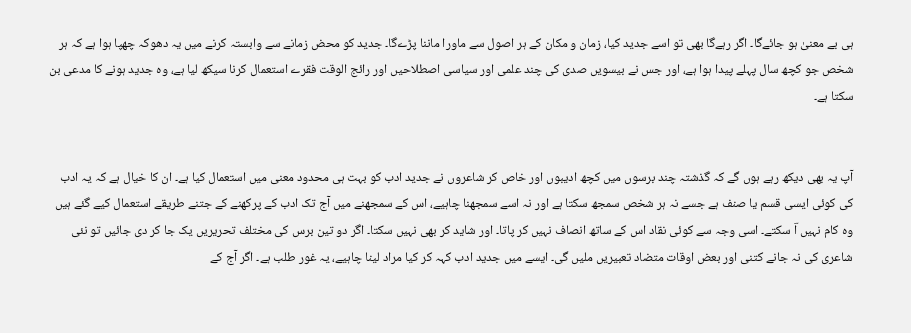ہی بے معنیٰ ہو جائےگا۔ اگر رہےگا بھی تو اسے جدید کیا، زمان و مکان کے ہر اصول سے ماورا ماننا پڑےگا۔ جدید کو محض زمانے سے وابستہ کرنے میں یہ دھوکہ چھپا ہوا ہے کہ ہر شخص جو کچھ سال پہلے پیدا ہوا ہے، اور جس نے بیسویں صدی کی چند علمی اور سیاسی اصطلاحیں اور رائج الوقت فقرے استعمال کرنا سیکھ لیا ہے، وہ جدید ہونے کا مدعی بن سکتا ہے۔


آپ یہ بھی دیکھ رہے ہوں گے کہ گذشتہ چند برسوں میں کچھ ادیبوں اور خاص کر شاعروں نے جدید ادب کو بہت ہی محدود معنی میں استعمال کیا ہے۔ ان کا خیال ہے کہ یہ ادب کی کوئی ایسی قسم یا صنف ہے جسے نہ ہر شخص سمجھ سکتا ہے اور نہ اسے سمجھنا چاہیے، اس کے سمجھنے میں آج تک ادب کے پرکھنے کے جتنے طریقے استعمال کیے گئے ہیں وہ کام نہیں اؔ سکتے۔ اسی وجہ سے کوئی نقاد اس کے ساتھ انصاف نہیں کر پاتا۔ اور شاید کر بھی نہیں سکتا۔ اگر دو تین برس کی مختلف تحریریں یک جا کر دی جائیں تو نئی شاعری کی نہ جانے کتنی اور بعض اوقات متضاد تعبیریں ملیں گی۔ ایسے میں جدید ادب کہہ کر کیا مراد لینا چاہیے، یہ غور طلب ہے۔ اگر آج کے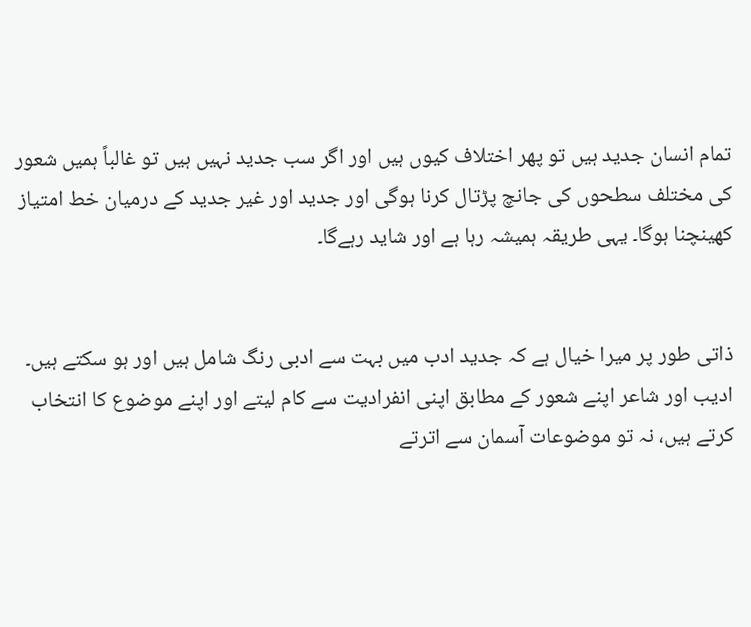تمام انسان جدید ہیں تو پھر اختلاف کیوں ہیں اور اگر سب جدید نہیں ہیں تو غالباً ہمیں شعور کی مختلف سطحوں کی جانچ پڑتال کرنا ہوگی اور جدید اور غیر جدید کے درمیان خط امتیاز کھینچنا ہوگا۔ یہی طریقہ ہمیشہ رہا ہے اور شاید رہےگا۔


ذاتی طور پر میرا خیال ہے کہ جدید ادب میں بہت سے ادبی رنگ شامل ہیں اور ہو سکتے ہیں۔ ادیب اور شاعر اپنے شعور کے مطابق اپنی انفرادیت سے کام لیتے اور اپنے موضوع کا انتخاب کرتے ہیں، نہ تو موضوعات آسمان سے اترتے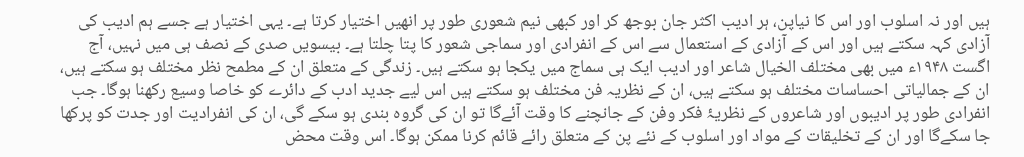ہیں اور نہ اسلوب اور اس کا نیاپن، ہر ادیب اکثر جان بوجھ کر اور کبھی نیم شعوری طور پر انھیں اختیار کرتا ہے۔ یہی اختیار ہے جسے ہم ادیب کی آزادی کہہ سکتے ہیں اور اس کے آزادی کے استعمال سے اس کے انفرادی اور سماجی شعور کا پتا چلتا ہے۔ بیسویں صدی کے نصف ہی میں نہیں، آج اگست ۱۹۴۸ء میں بھی مختلف الخیال شاعر اور ادیب ایک ہی سماج میں یکجا ہو سکتے ہیں۔ زندگی کے متعلق ان کے مطمح نظر مختلف ہو سکتے ہیں، ان کے جمالیاتی احساسات مختلف ہو سکتے ہیں، ان کے نظریہ فن مختلف ہو سکتے ہیں اس لیے جدید ادب کے دائرے کو خاصا وسیع رکھنا ہوگا۔ جب انفرادی طور پر ادیبوں اور شاعروں کے نظریۂ فکر وفن کے جانچنے کا وقت آئےگا تو ان کی گروہ بندی ہو سکے گی، ان کی انفرادیت اور جدت کو پرکھا جا سکےگا اور ان کے تخلیقات کے مواد اور اسلوب کے نئے پن کے متعلق رائے قائم کرنا ممکن ہوگا۔ اس وقت محض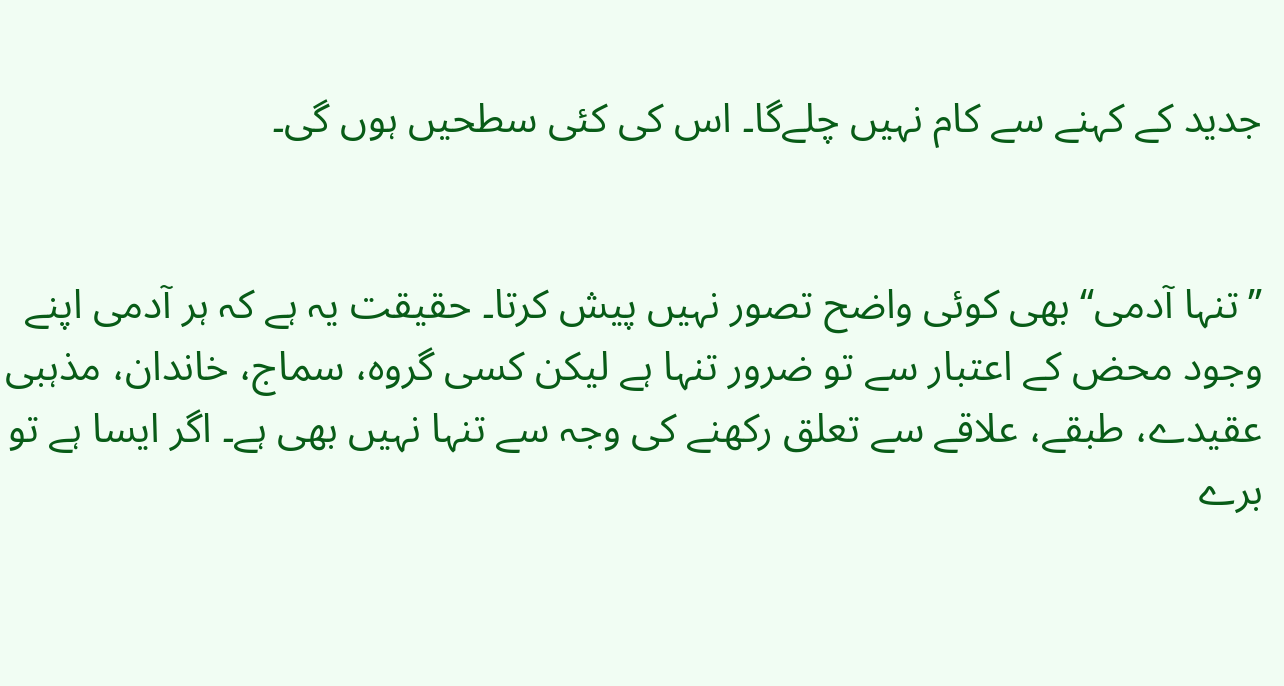جدید کے کہنے سے کام نہیں چلےگا۔ اس کی کئی سطحیں ہوں گی۔


’’تنہا آدمی‘‘ بھی کوئی واضح تصور نہیں پیش کرتا۔ حقیقت یہ ہے کہ ہر آدمی اپنے وجود محض کے اعتبار سے تو ضرور تنہا ہے لیکن کسی گروہ، سماج، خاندان، مذہبی عقیدے، طبقے، علاقے سے تعلق رکھنے کی وجہ سے تنہا نہیں بھی ہے۔ اگر ایسا ہے تو برے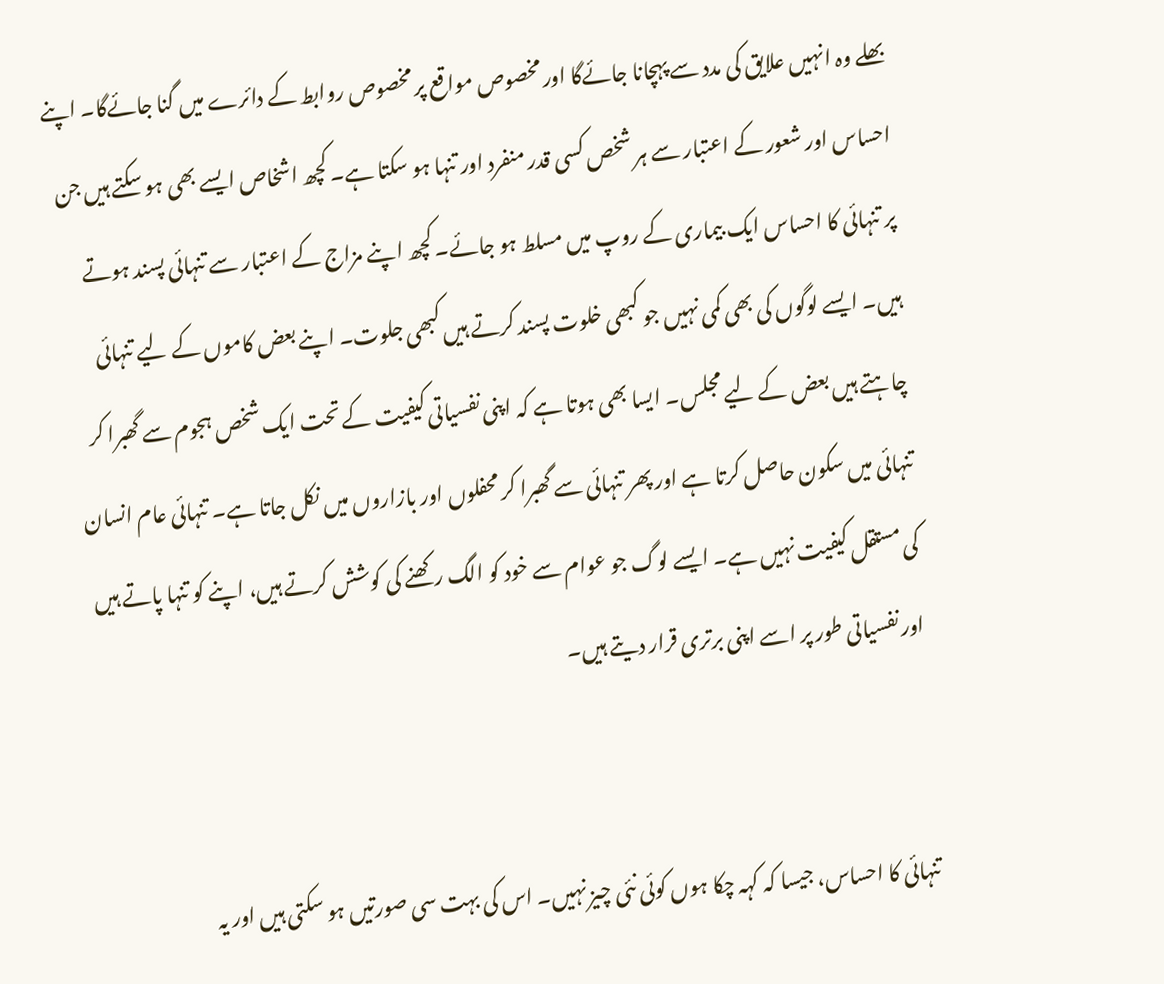بھلے وہ انہیں علایق کی مدد سے پہچانا جائےگا اور مخصوص مواقع پر مخصوص روابط کے دائرے میں گنا جائےگا۔ اپنے احساس اور شعور کے اعتبار سے ہر شخص کسی قدر منفرد اور تنہا ہو سکتا ہے۔ کچھ اشخاص ایسے بھی ہو سکتے ہیں جن پر تنہائی کا احساس ایک بیماری کے روپ میں مسلط ہو جائے۔ کچھ اپنے مزاج کے اعتبار سے تنہائی پسند ہوتے ہیں۔ ایسے لوگوں کی بھی کمی نہیں جو کبھی خلوت پسند کرتے ہیں کبھی جلوت۔ اپنے بعض کاموں کے لیے تنہائی چاہتے ہیں بعض کے لیے مجلس۔ ایسا بھی ہوتا ہے کہ اپنی نفسیاتی کیفیت کے تحت ایک شخص ہجوم سے گھبرا کر تنہائی میں سکون حاصل کرتا ہے اور پھر تنہائی سے گھبرا کر محفلوں اور بازاروں میں نکل جاتا ہے۔ تنہائی عام انسان کی مستقل کیفیت نہیں ہے۔ ایسے لوگ جو عوام سے خود کو الگ رکھنے کی کوشش کرتے ہیں، اپنے کو تنہا پاتے ہیں اور نفسیاتی طور پر اسے اپنی برتری قرار دیتے ہیں۔


تنہائی کا احساس، جیسا کہ کہہ چکا ہوں کوئی نئی چیز نہیں۔ اس کی بہت سی صورتیں ہو سکتی ہیں اور یہ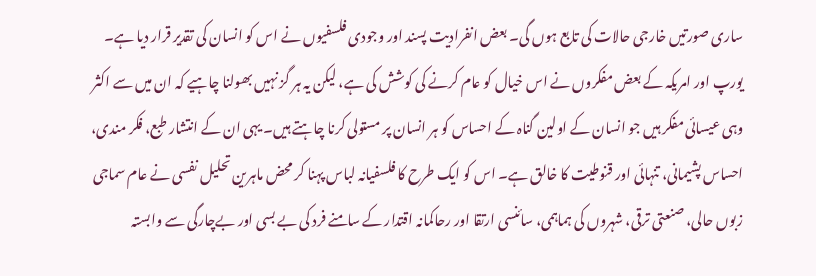ساری صورتیں خارجی حالات کی تابع ہوں گی۔ بعض انفرادیت پسند اور وجودی فلسفیوں نے اس کو انسان کی تقدیر قرار دیا ہے۔ یورپ اور امریکہ کے بعض مفکروں نے اس خیال کو عام کرنے کی کوشش کی ہے، لیکن یہ ہر گز نہیں بھولنا چاہیے کہ ان میں سے اکثر وہی عیسائی مفکر ہیں جو انسان کے اولین گناہ کے احساس کو ہر انسان پر مستولی کرنا چاہتے ہیں۔ یہی ان کے انتشار طبع، فکر مندی، احساس پشیمانی، تنہائی اور قنوطیت کا خالق ہے۔ اس کو ایک طرح کا فلسفیانہ لباس پہنا کر محض ماہرین تحلیل نفسی نے عام سماجی زبوں حالی، صنعتی ترقی، شہروں کی ہماہمی، سائنسی ارتقا اور رحاکمانہ اقتدار کے سامنے فرد کی بے بسی اور بےچارگی سے وابستہ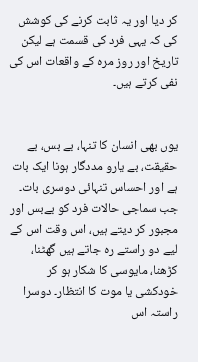کر دیا اور یہ ثابت کرنے کی کوشش کی کہ یہی فرد کی قسمت ہے لیکن تاریخ اور روز مرہ کے واقعات اس کی نفی کرتے ہیں۔


یوں بھی انسان کا تنہا، بے بس، بے حقیقت، بے یارو مددگار ہونا ایک بات ہے اور احساس تنہائی دوسری بات۔ جب سماجی حالات فرد کو بےبس اور مجبور کر دیتے ہیں، اس وقت اس کے لیے دو راستے رہ جاتے ہیں گھٹنا، کڑھنا، مایوسی کا شکار ہو کر خودکشی یا موت کا انتظار۔ دوسرا راستہ اس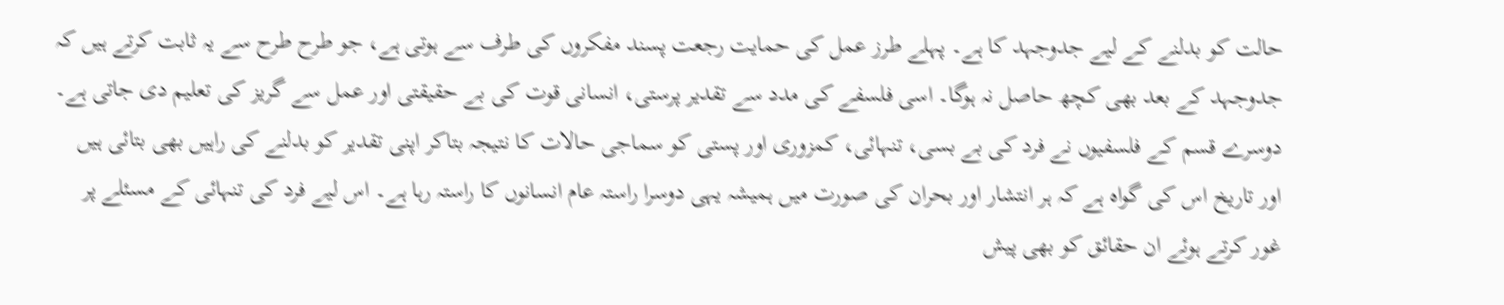حالت کو بدلنے کے لیے جدوجہد کا ہے۔ پہلے طرز عمل کی حمایت رجعت پسند مفکروں کی طرف سے ہوتی ہے، جو طرح طرح سے یہ ثابت کرتے ہیں کہ جدوجہد کے بعد بھی کچھ حاصل نہ ہوگا۔ اسی فلسفے کی مدد سے تقدیر پرستی، انسانی قوت کی بے حقیقتی اور عمل سے گریز کی تعلیم دی جاتی ہے۔ دوسرے قسم کے فلسفیوں نے فرد کی بے بسی، تنہائی، کمزوری اور پستی کو سماجی حالات کا نتیجہ بتاکر اپنی تقدیر کو بدلنے کی راہیں بھی بتائی ہیں اور تاریخ اس کی گواہ ہے کہ ہر انتشار اور بحران کی صورت میں ہمیشہ یہی دوسرا راستہ عام انسانوں کا راستہ رہا ہے۔ اس لیے فرد کی تنہائی کے مسئلے پر غور کرتے ہوئے ان حقائق کو بھی پیش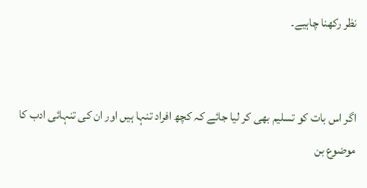نظر رکھنا چاہیے۔


اگر اس بات کو تسلیم بھی کر لیا جائے کہ کچھ افراد تنہا ہیں اور ان کی تنہائی ادب کا موضوع بن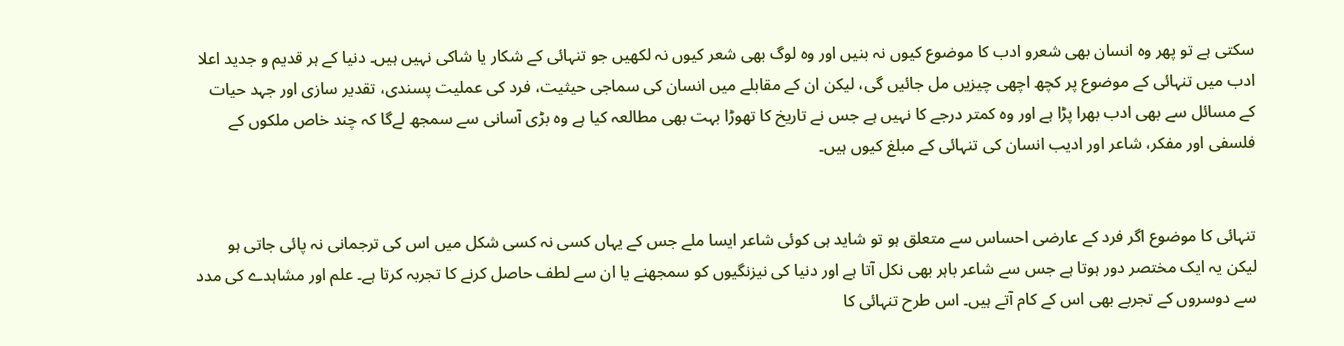سکتی ہے تو پھر وہ انسان بھی شعرو ادب کا موضوع کیوں نہ بنیں اور وہ لوگ بھی شعر کیوں نہ لکھیں جو تنہائی کے شکار یا شاکی نہیں ہیں۔ دنیا کے ہر قدیم و جدید اعلا ادب میں تنہائی کے موضوع پر کچھ اچھی چیزیں مل جائیں گی، لیکن ان کے مقابلے میں انسان کی سماجی حیثیت، فرد کی عملیت پسندی، تقدیر سازی اور جہد حیات کے مسائل سے بھی ادب بھرا پڑا ہے اور وہ کمتر درجے کا نہیں ہے جس نے تاریخ کا تھوڑا بہت بھی مطالعہ کیا ہے وہ بڑی آسانی سے سمجھ لےگا کہ چند خاص ملکوں کے فلسفی اور مفکر، شاعر اور ادیب انسان کی تنہائی کے مبلغ کیوں ہیں۔


تنہائی کا موضوع اگر فرد کے عارضی احساس سے متعلق ہو تو شاید ہی کوئی شاعر ایسا ملے جس کے یہاں کسی نہ کسی شکل میں اس کی ترجمانی نہ پائی جاتی ہو لیکن یہ ایک مختصر دور ہوتا ہے جس سے شاعر باہر بھی نکل آتا ہے اور دنیا کی نیزنگیوں کو سمجھنے یا ان سے لطف حاصل کرنے کا تجربہ کرتا ہے۔ علم اور مشاہدے کی مدد سے دوسروں کے تجربے بھی اس کے کام آتے ہیں۔ اس طرح تنہائی کا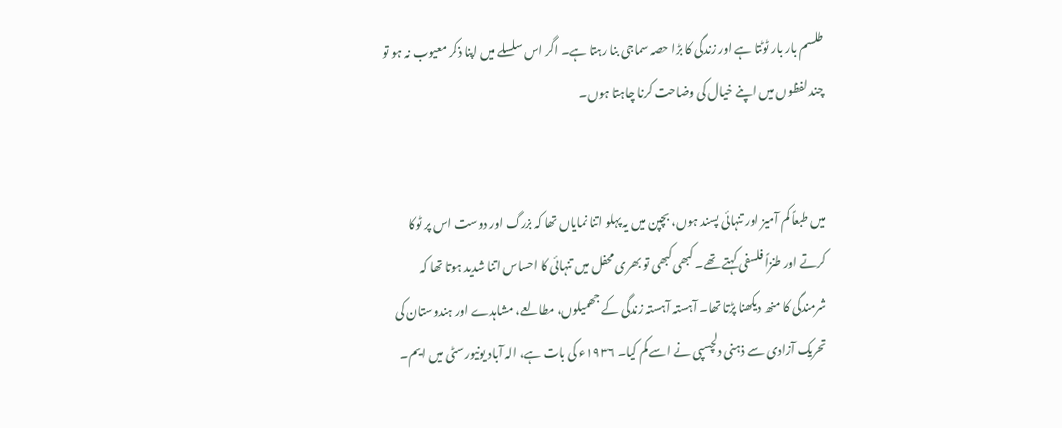طلسم بار بار ٹوٹتا ہے اور زندگی کا بڑا حصہ سماجی بنا رہتا ہے۔ اگر اس سلسلے میں اپنا ذکر معیوب نہ ہو تو چند لفظوں میں اپنے خیال کی وضاحت کرنا چاہتا ہوں۔


میں طبعاً کم آمیز اور تنہائی پسند ہوں، بچپن میں یہ پہلو اتنا نمایاں تھا کہ بزرگ اور دوست اس پر ٹوکا کرتے اور طنزاً فلسفی کہتے تھے۔ کبھی کبھی تو بھری محفل میں تنہائی کا احساس اتنا شدید ہوتا تھا کہ شرمندگی کا منھ دیکھنا پڑتا تھا۔ آہستہ آہستہ زندگی کے جھمیلوں، مطالعے، مشاہدے اور ہندوستان کی تحریک آزادی سے ذہنی دلچسپی نے اسے کم کیا۔ ۱۹۳۶ء کی بات ہے، الہ آباد یونیورسٹی میں ایم۔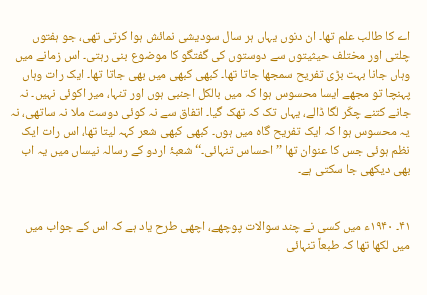اے کا طالب علم تھا۔ ان دنوں یہاں ہر سال سودیشی نمائش ہوا کرتی تھی، جو ہفتوں چلتی اور مختلف حیثیتوں سے دوستوں کی گفتگو کا موضوع بنی رہتی۔ اس زمانے میں وہاں جانا بہت بڑی تفریح سمجھا جاتا تھا۔ کبھی کبھی میں بھی جاتا تھا۔ ایک رات وہاں پہنچا تو مجھے ایسا محسوس ہوا کہ میں بالکل اجنبی ہوں اور تنہا، میر اکوئی نہیں۔ نہ جانے کتنے چکّر لگا ڈالے، یہاں تک کہ تھک گیا۔ اتفاق سے نہ کوئی دوست ملا نہ ساتھی، نہ یہ محسوس ہوا کہ ایک تفریح گاہ میں ہوں۔ کبھی کبھی شعر کہہ لیتا تھا، اس رات ایک نظم ہوئی جس کا عنوان تھا ’’احساس تنہائی۔‘‘ شعبۂ اردو کے رسالہ نیساں میں یہ اب بھی دیکھی جا سکتی ہے۔


۴۱۔ ۱۹۴۰ء میں کسی نے چند سوالات پوچھے، اچھی طرح یاد ہے کہ اس کے جواب میں میں لکھا تھا کہ طبعاً تنہائی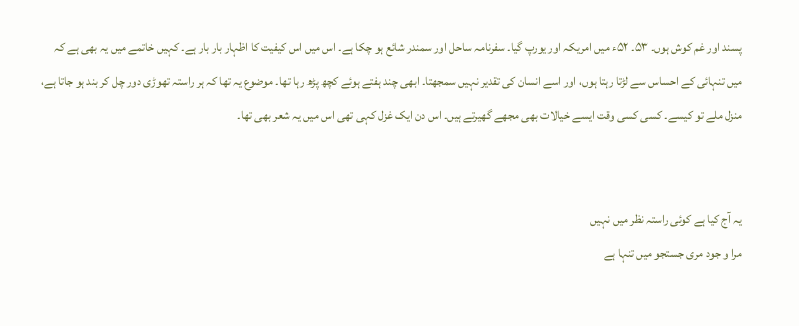پسند اور غم کوش ہوں۔ ۵۳۔ ۵۲ء میں امریکہ اور یورپ گیا۔ سفرنامہ ساحل اور سمندر شائع ہو چکا ہے۔ اس میں اس کیفیت کا اظہار بار بار ہے۔ کہیں خاتمے میں یہ بھی ہے کہ میں تنہائی کے احساس سے لڑتا رہتا ہوں، اور اسے انسان کی تقدیر نہیں سمجھتا۔ ابھی چند ہفتے ہوئے کچھ پڑھ رہا تھا۔ موضوع یہ تھا کہ ہر راستہ تھوڑی دور چل کر بند ہو جاتا ہے، منزل ملے تو کیسے۔ کسی کسی وقت ایسے خیالات بھی مجھے گھیرتے ہیں۔ اس دن ایک غزل کہی تھی اس میں یہ شعر بھی تھا۔


یہ آج کیا ہے کوئی راستہ نظر میں نہیں
مرا و جود مری جستجو میں تنہا ہے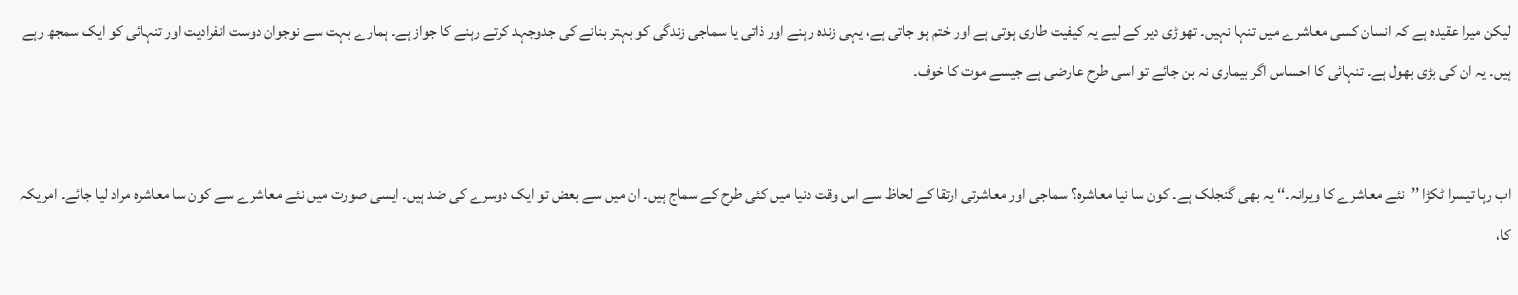لیکن میرا عقیدہ ہے کہ انسان کسی معاشرے میں تنہا نہیں۔ تھوڑی دیر کے لیے یہ کیفیت طاری ہوتی ہے اور ختم ہو جاتی ہے، یہی زندہ رہنے اور ذاتی یا سماجی زندگی کو بہتر بنانے کی جدوجہد کرتے رہنے کا جواز ہے۔ ہمارے بہت سے نوجوان دوست انفرادیت اور تنہائی کو ایک سمجھ رہے ہیں۔ یہ ان کی بڑی بھول ہے۔ تنہائی کا احساس اگر بیماری نہ بن جائے تو اسی طرح عارضی ہے جیسے موت کا خوف۔


اب رہا تیسرا ٹکڑا ’’نئے معاشرے کا ویرانہ۔‘‘ یہ بھی گنجلک ہے۔ کون سا نیا معاشرہ؟ سماجی اور معاشرتی ارتقا کے لحاظ سے اس وقت دنیا میں کئی طرح کے سماج ہیں۔ ان میں سے بعض تو ایک دوسرے کی ضد ہیں۔ ایسی صورت میں نئے معاشرے سے کون سا معاشرہ مراد لیا جائے۔ امریکہ کا،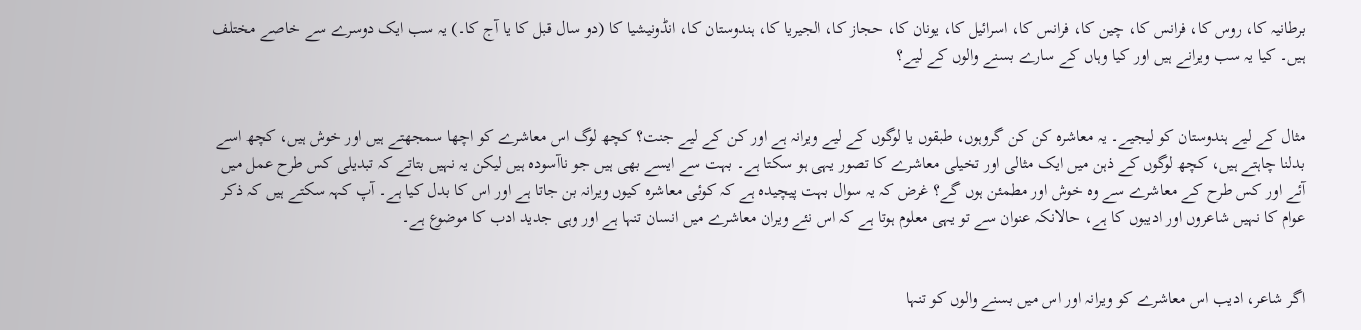برطانیہ کا، روس کا، فرانس کا، چین کا، فرانس کا، اسرائیل کا، یونان کا، حجاز کا، الجیریا کا، ہندوستان کا، انڈونیشیا کا (دو سال قبل کا یا آج کا۔) یہ سب ایک دوسرے سے خاصے مختلف ہیں۔ کیا یہ سب ویرانے ہیں اور کیا وہاں کے سارے بسنے والوں کے لیے؟


مثال کے لیے ہندوستان کو لیجیے۔ یہ معاشرہ کن کن گروہوں، طبقوں یا لوگوں کے لیے ویرانہ ہے اور کن کے لیے جنت؟ کچھ لوگ اس معاشرے کو اچھا سمجھتے ہیں اور خوش ہیں، کچھ اسے بدلنا چاہتے ہیں، کچھ لوگوں کے ذہن میں ایک مثالی اور تخیلی معاشرے کا تصور یہی ہو سکتا ہے۔ بہت سے ایسے بھی ہیں جو ناآسودہ ہیں لیکن یہ نہیں بتاتے کہ تبدیلی کس طرح عمل میں آئے اور کس طرح کے معاشرے سے وہ خوش اور مطمئن ہوں گے؟ غرض کہ یہ سوال بہت پیچیدہ ہے کہ کوئی معاشرہ کیوں ویرانہ بن جاتا ہے اور اس کا بدل کیا ہے۔ آپ کہہ سکتے ہیں کہ ذکر عوام کا نہیں شاعروں اور ادیبوں کا ہے، حالانکہ عنوان سے تو یہی معلوم ہوتا ہے کہ اس نئے ویران معاشرے میں انسان تنہا ہے اور وہی جدید ادب کا موضوع ہے۔


اگر شاعر، ادیب اس معاشرے کو ویرانہ اور اس میں بسنے والوں کو تنہا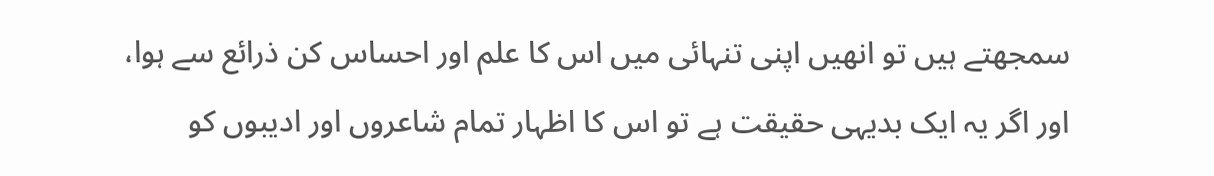سمجھتے ہیں تو انھیں اپنی تنہائی میں اس کا علم اور احساس کن ذرائع سے ہوا، اور اگر یہ ایک بدیہی حقیقت ہے تو اس کا اظہار تمام شاعروں اور ادیبوں کو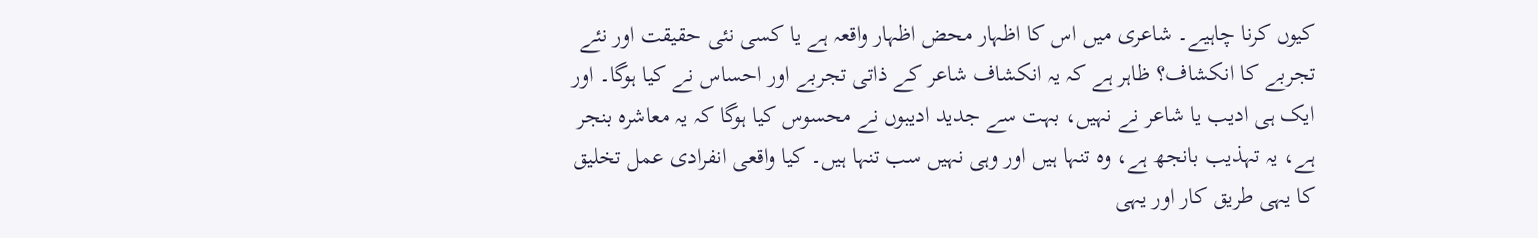کیوں کرنا چاہیے۔ شاعری میں اس کا اظہار محض اظہار واقعہ ہے یا کسی نئی حقیقت اور نئے تجربے کا انکشاف؟ ظاہر ہے کہ یہ انکشاف شاعر کے ذاتی تجربے اور احساس نے کیا ہوگا۔ اور ایک ہی ادیب یا شاعر نے نہیں، بہت سے جدید ادیبوں نے محسوس کیا ہوگا کہ یہ معاشرہ بنجر ہے، یہ تہذیب بانجھ ہے، وہ تنہا ہیں اور وہی نہیں سب تنہا ہیں۔ کیا واقعی انفرادی عمل تخلیق کا یہی طریق کار اور یہی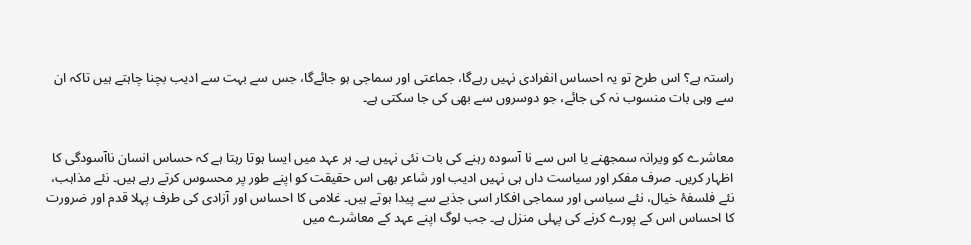راستہ ہے؟ اس طرح تو یہ احساس انفرادی نہیں رہےگا، جماعتی اور سماجی ہو جائےگا، جس سے بہت سے ادیب بچنا چاہتے ہیں تاکہ ان سے وہی بات منسوب نہ کی جائے، جو دوسروں سے بھی کی جا سکتی ہے۔


معاشرے کو ویرانہ سمجھنے یا اس سے نا آسودہ رہنے کی بات نئی نہیں ہے۔ ہر عہد میں ایسا ہوتا رہتا ہے کہ حساس انسان ناآسودگی کا اظہار کریں۔ صرف مفکر اور سیاست داں ہی نہیں ادیب اور شاعر بھی اس حقیقت کو اپنے طور پر محسوس کرتے رہے ہیں۔ نئے مذاہب، نئے فلسفۂ خیال، نئے سیاسی اور سماجی افکار اسی جذبے سے پیدا ہوتے ہیں۔ غلامی کا احساس اور آزادی کی طرف پہلا قدم اور ضرورت کا احساس اس کے پورے کرنے کی پہلی منزل ہے۔ جب لوگ اپنے عہد کے معاشرے میں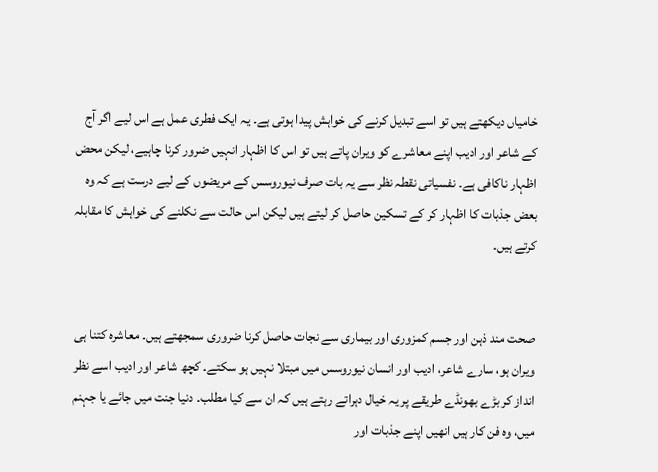خامیاں دیکھتے ہیں تو اسے تبدیل کرنے کی خواہش پیدا ہوتی ہے۔ یہ ایک فطری عمل ہے اس لیے اگر آج کے شاعر اور ادیب اپنے معاشرے کو ویران پاتے ہیں تو اس کا اظہار انہیں ضرور کرنا چاہیے، لیکن محض اظہار ناکافی ہے۔ نفسیاتی نقطہ نظر سے یہ بات صرف نیوروسس کے مریضوں کے لیے درست ہے کہ وہ بعض جذبات کا اظہار کر کے تسکین حاصل کر لیتے ہیں لیکن اس حالت سے نکلنے کی خواہش کا مقابلہ کرتے ہیں۔


صحت مند ذہن اور جسم کمزوری اور بیماری سے نجات حاصل کرنا ضروری سمجھتے ہیں۔ معاشرہ کتنا ہی ویران ہو، سارے شاعر، ادیب اور انسان نیوروسس میں مبتلا نہیں ہو سکتے۔ کچھ شاعر اور ادیب اسے نظر انداز کر بڑے بھونڈے طریقے پر یہ خیال دہراتے رہتے ہیں کہ ان سے کیا مطلب۔ دنیا جنت میں جائے یا جہنم میں، وہ فن کار ہیں انھیں اپنے جذبات اور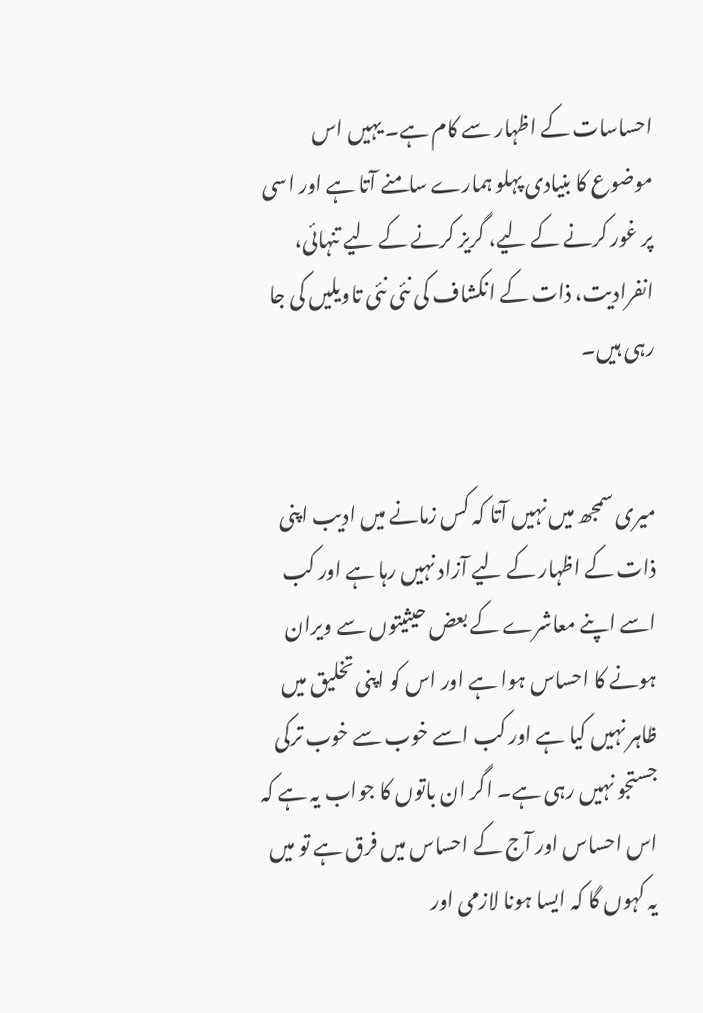احساسات کے اظہار سے کام ہے۔ یہیں اس موضوع کا بنیادی پہلو ہمارے سامنے آتا ہے اور اسی پر غور کرنے کے لیے، گریز کرنے کے لیے تنہائی، انفرادیت، ذات کے انکشاف کی نئی نئی تاویلیں کی جا رہی ہیں۔


میری سمجھ میں نہیں آتا کہ کس زمانے میں ادیب اپنی ذات کے اظہار کے لیے آزاد نہیں رہا ہے اور کب اسے اپنے معاشرے کے بعض حیثیتوں سے ویران ہونے کا احساس ہوا ہے اور اس کو اپنی تخلیق میں ظاہر نہیں کیا ہے اور کب اسے خوب سے خوب ترکی جستجو نہیں رہی ہے۔ اگر ان باتوں کا جواب یہ ہے کہ اس احساس اور آج کے احساس میں فرق ہے تو میں یہ کہوں گا کہ ایسا ہونا لازمی اور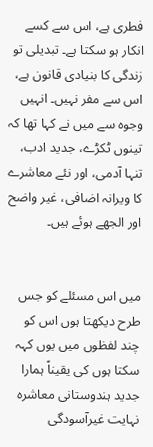فطری ہے، اس سے کسے انکار ہو سکتا ہے۔ تبدیلی تو زندگی کا بنیادی قانون ہے، اس سے مفر نہیں۔ انہیں وجوہ سے میں نے کہا تھا کہ تینوں ٹکڑے، جدید ادب، تنہا آدمی، اور نئے معاشرے کا ویرانہ اضافی، غیر واضح اور الجھے ہوئے ہیں۔


میں اس مسئلے کو جس طرح دیکھتا ہوں اس کو چند لفظوں میں یوں کہہ سکتا ہوں کی یقیناً ہمارا جدید ہندوستانی معاشرہ نہایت غیرآسودگی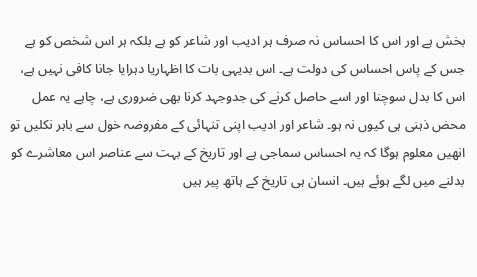بخش ہے اور اس کا احساس نہ صرف ہر ادیب اور شاعر کو ہے بلکہ ہر اس شخص کو ہے جس کے پاس احساس کی دولت ہے۔ اس بدیہی بات کا اظہاریا دہرایا جانا کافی نہیں ہے، اس کا بدل سوچنا اور اسے حاصل کرنے کی جدوجہد کرنا بھی ضروری ہے، چاہے یہ عمل محض ذہنی ہی کیوں نہ ہو۔ شاعر اور ادیب اپنی تنہائی کے مفروضہ خول سے باہر نکلیں تو انھیں معلوم ہوگا کہ یہ احساس سماجی ہے اور تاریخ کے بہت سے عناصر اس معاشرے کو بدلنے میں لگے ہوئے ہیں۔ انسان ہی تاریخ کے ہاتھ پیر ہیں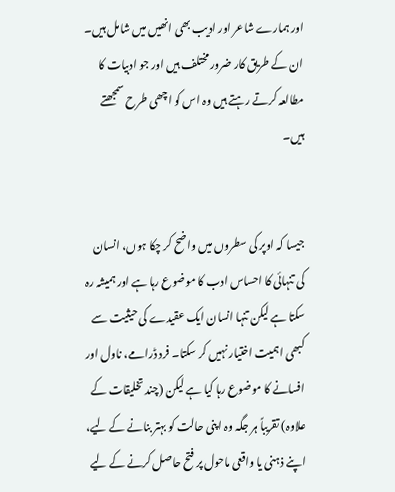اور ہمارے شاعر اور ادیب بھی انھیں میں شامل ہیں۔ ان کے طریق کار ضرور مختلف ہیں اور جو ادبیات کا مطالعہ کرتے رہتے ہیں وہ اس کو اچھی طرح سمجھتے ہیں۔


جیسا کہ اوپر کی سطروں میں واضح کر چکا ہوں، انسان کی تنہائی کا احساس ادب کا موضوع رہا ہے اور ہمیشہ رہ سکتا ہے لیکن تنہا انسان ایک عقیدے کی حیثیت سے کبھی اہمیت اختیار نہیں کر سکتا۔ فرد ڈرامے، ناول اور افسانے کا موضوع رہا کیا ہے لیکن (چند تخلیقات کے علاوہ) تقریباً ہر جگہ وہ اپنی حالت کو بہتر بنانے کے لیے، اپنے ذہنی یا واقعی ماحول پر فتح حاصل کرنے کے لیے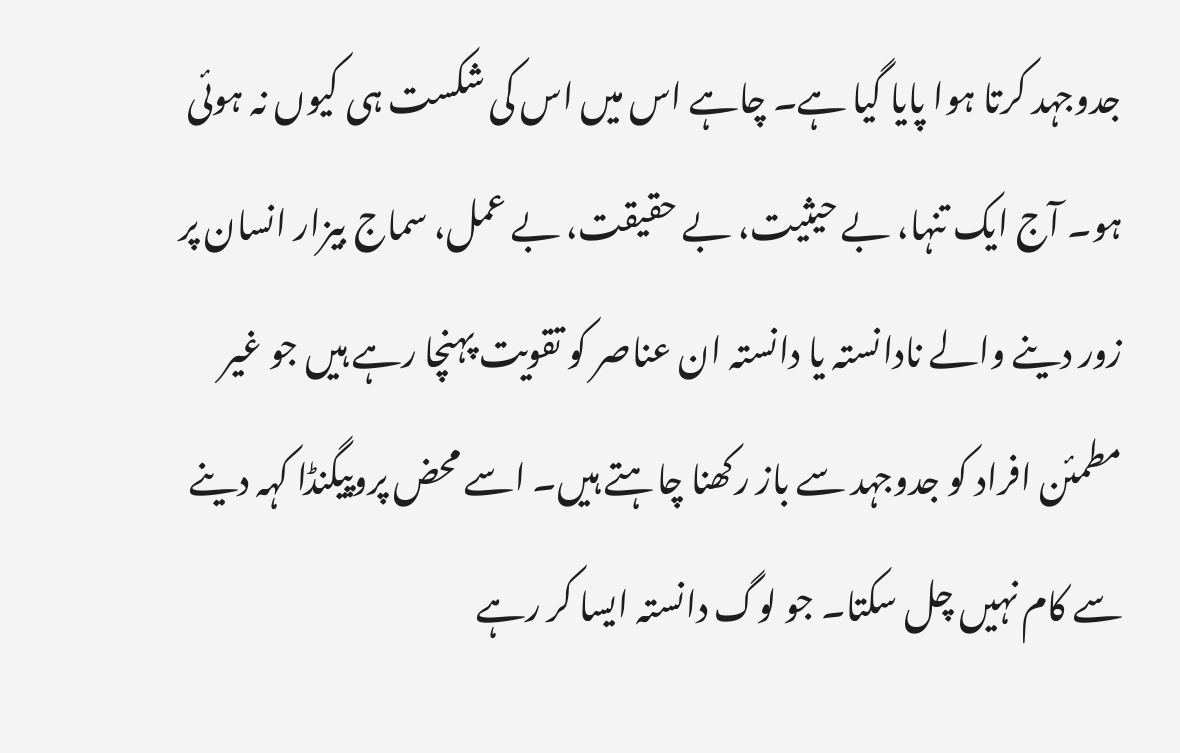جدوجہد کرتا ہوا پایا گیا ہے۔ چاہے اس میں اس کی شکست ہی کیوں نہ ہوئی ہو۔ آج ایک تنہا، بے حیثیت، بے حقیقت، بے عمل، سماج بیزار انسان پر زور دینے والے نادانستہ یا دانستہ ان عناصر کو تقویت پہنچا رہے ہیں جو غیر مطمئن افراد کو جدوجہد سے باز رکھنا چاہتے ہیں۔ اسے محض پروپیگنڈا کہہ دینے سے کام نہیں چل سکتا۔ جو لوگ دانستہ ایسا کر رہے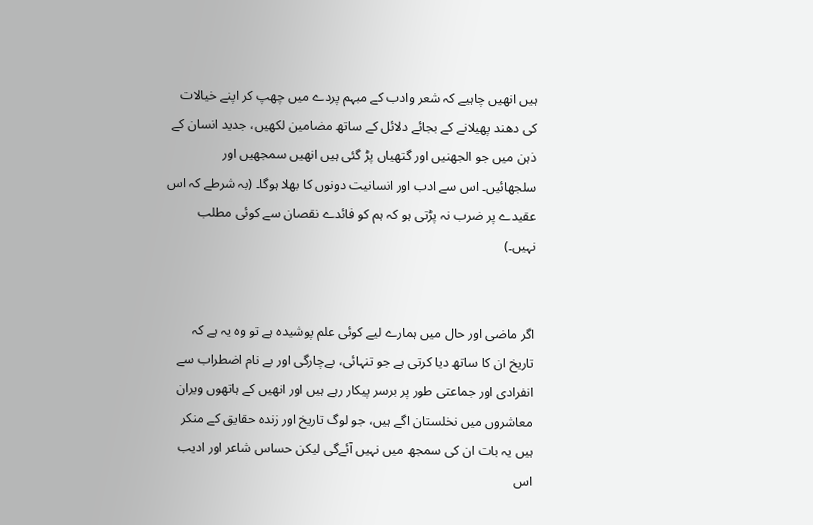ہیں انھیں چاہیے کہ شعر وادب کے مبہم پردے میں چھپ کر اپنے خیالات کی دھند پھیلانے کے بجائے دلائل کے ساتھ مضامین لکھیں، جدید انسان کے ذہن میں جو الجھنیں اور گتھیاں پڑ گئی ہیں انھیں سمجھیں اور سلجھائیں۔ اس سے ادب اور انسانیت دونوں کا بھلا ہوگا۔ (بہ شرطے کہ اس عقیدے پر ضرب نہ پڑتی ہو کہ ہم کو فائدے نقصان سے کوئی مطلب نہیں۔)


اگر ماضی اور حال میں ہمارے لیے کوئی علم پوشیدہ ہے تو وہ یہ ہے کہ تاریخ ان کا ساتھ دیا کرتی ہے جو تنہائی، بےچارگی اور بے نام اضطراب سے انفرادی اور جماعتی طور پر برسر پیکار رہے ہیں اور انھیں کے ہاتھوں ویران معاشروں میں نخلستان اگے ہیں، جو لوگ تاریخ اور زندہ حقایق کے منکر ہیں یہ بات ان کی سمجھ میں نہیں آئےگی لیکن حساس شاعر اور ادیب اس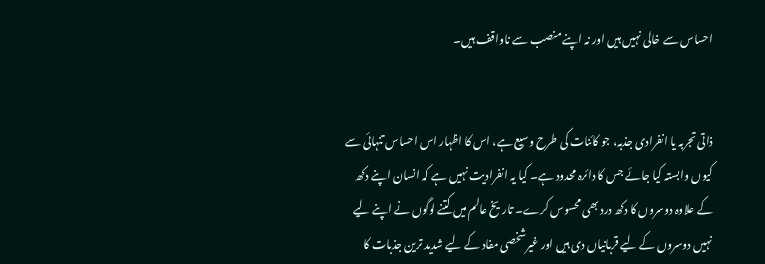احساس سے خالی نہیں ہیں اور نہ اپنے منصب سے ناواقف ہیں۔


ذاتی تجربہ یا انفرادی جذبہ، جو کائنات کی طرح وسیع ہے، اس کا اظہار اس احساس تنہائی سے کیوں وابستہ کیا جائے جس کا دائرہ محدود ہے۔ کیا یہ انفرادیت نہیں ہے کہ انسان اپنے دکھ کے علاوہ دوسروں کا دکھ درد بھی محسوس کرے۔ تاریخ عالم میں کتنے لوگوں نے اپنے لیے نہیں دوسروں کے لیے قربانیاں دی ہیں اور غیرشخصی مفاد کے لیے شدید ترین جذبات کا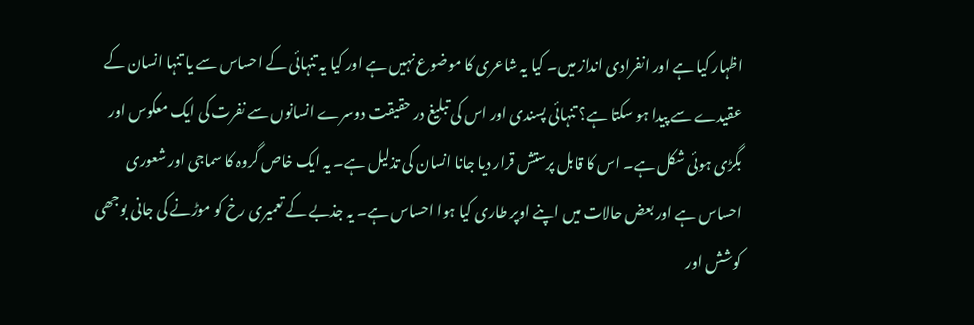اظہار کیا ہے اور انفرادی انداز میں۔ کیا یہ شاعری کا موضوع نہیں ہے اور کیا یہ تنہائی کے احساس سے یا تنہا انسان کے عقیدے سے پیدا ہو سکتا ہے؟ تنہائی پسندی اور اس کی تبلیغ در حقیقت دوسرے انسانوں سے نفرت کی ایک معکوس اور بگڑی ہوئی شکل ہے۔ اس کا قابل پرستش قرار دیا جانا انسان کی تذلیل ہے۔ یہ ایک خاص گروہ کا سماجی اور شعوری احساس ہے اور بعض حالات میں اپنے اوپر طاری کیا ہوا احساس ہے۔ یہ جذبے کے تعمیری رخ کو موڑنے کی جانی بوجھی کوشش اور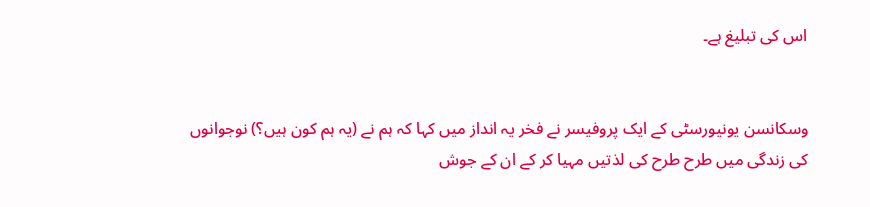اس کی تبلیغ ہے۔


وسکانسن یونیورسٹی کے ایک پروفیسر نے فخر یہ انداز میں کہا کہ ہم نے (یہ ہم کون ہیں؟) نوجوانوں کی زندگی میں طرح طرح کی لذتیں مہیا کر کے ان کے جوش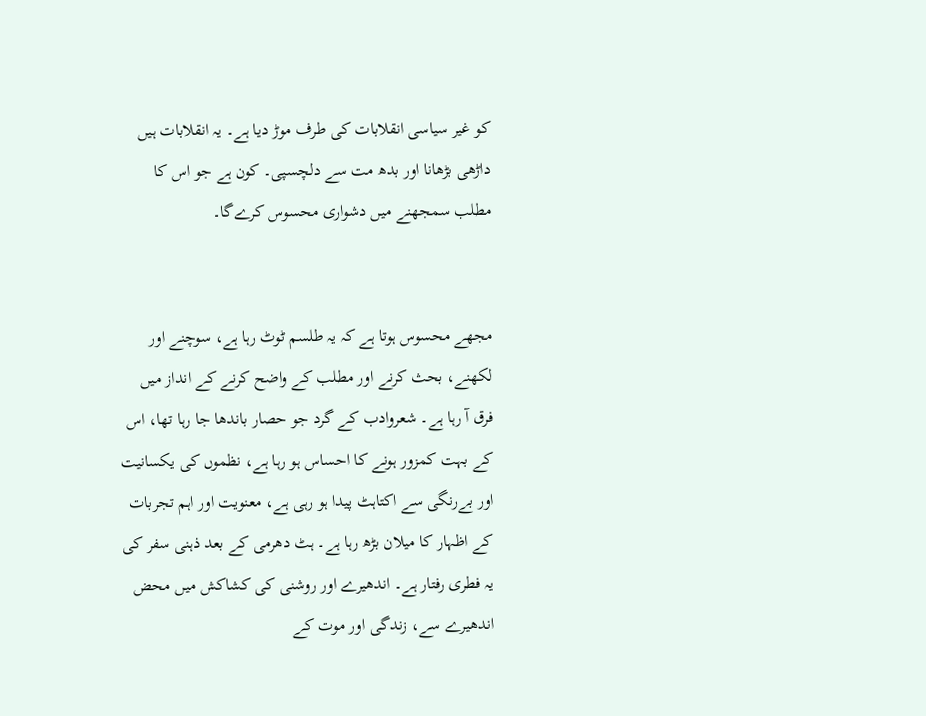کو غیر سیاسی انقلابات کی طرف موڑ دیا ہے۔ یہ انقلابات ہیں داڑھی بڑھانا اور بدھ مت سے دلچسپی۔ کون ہے جو اس کا مطلب سمجھنے میں دشواری محسوس کرےگا۔


مجھے محسوس ہوتا ہے کہ یہ طلسم ٹوٹ رہا ہے، سوچنے اور لکھنے، بحث کرنے اور مطلب کے واضح کرنے کے انداز میں فرق آ رہا ہے۔ شعروادب کے گرد جو حصار باندھا جا رہا تھا، اس کے بہت کمزور ہونے کا احساس ہو رہا ہے، نظموں کی یکسانیت اور بےرنگی سے اکتاہٹ پیدا ہو رہی ہے، معنویت اور اہم تجربات کے اظہار کا میلان بڑھ رہا ہے۔ ہٹ دھرمی کے بعد ذہنی سفر کی یہ فطری رفتار ہے۔ اندھیرے اور روشنی کی کشاکش میں محض اندھیرے سے، زندگی اور موت کے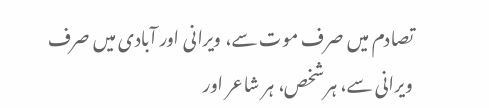تصادم میں صرف موت سے، ویرانی اور آبادی میں صرف ویرانی سے، ہر شخص، ہر شاعر اور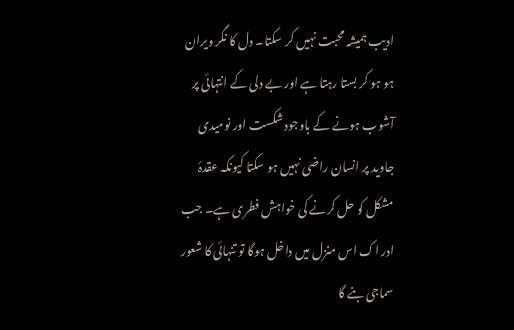ادیب ہمیشہ محبت نہیں کر سکتا۔ دل کا نگر ویران ہو ہو کر بستا رہتا ہے اور بے دلی کے انتہائی پر آشوب ہونے کے باوجود شکست اور نومیدی جاوید پر انسان راضی نہیں ہو سکتا کیونکہ عقدۂ مشکل کو حل کرنے کی خواہش فطری ہے۔ جب ادر اک اس منزل میں داخل ہوگا تو تنہائی کا شعور سماجی بنے گا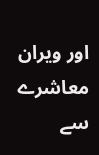اور ویران معاشرے سے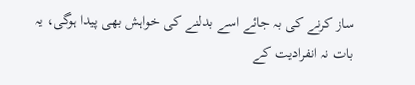ساز کرنے کی بہ جائے اسے بدلنے کی خواہش بھی پیدا ہوگی، یہ بات نہ انفرادیت کے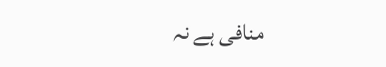منافی ہے نہ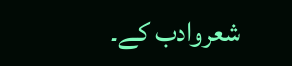شعروادب کے۔